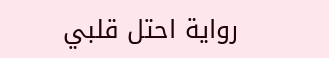رواية احتل قلبي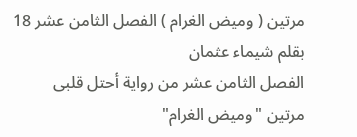مرتين ( وميض الغرام ) الفصل الثامن عشر 18 بقلم شيماء عثمان
الفصل الثامن عشر من رواية أحتل قلبى مرتين "وميض الغرام"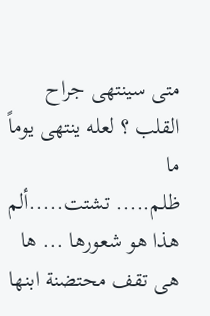متى سينتهى جراح القلب ؟ لعله ينتهى يوماً ما
ظلم..... تشتت.....ألم
هذا هو شعورها ... ها هى تقف محتضنة ابنها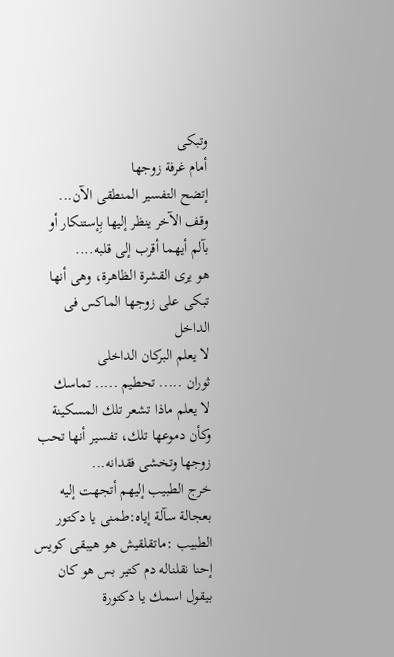وتبكى
أمام غرفة زوجها
إتضح التفسير المنطقى الآن...
وقف الآخر ينظر إليها بِإستنكار أو بآلم أيهما أقرب إلى قلبه....
هو يرى القشرة الظاهرة، وهى أنها تبكى على زوجها الماكس فى الداخل
لا يعلم البركان الداخلى
ثوران ..... تحطيم ..... تماسك
لا يعلم ماذا تشعر تلك المسكينة
وكأن دموعها تلك، تفسير أنها تحب زوجها وتخشى فقدانه...
خرج الطبيب إليهم أتجهت إليه بعجالة سآلة إياه:طمنى يا دكتور
الطبيب :ماتقلقيش هو هيبقى كويس إحنا نقلناله دم كتير بس هو كان بيقول اسمك يا دكتورة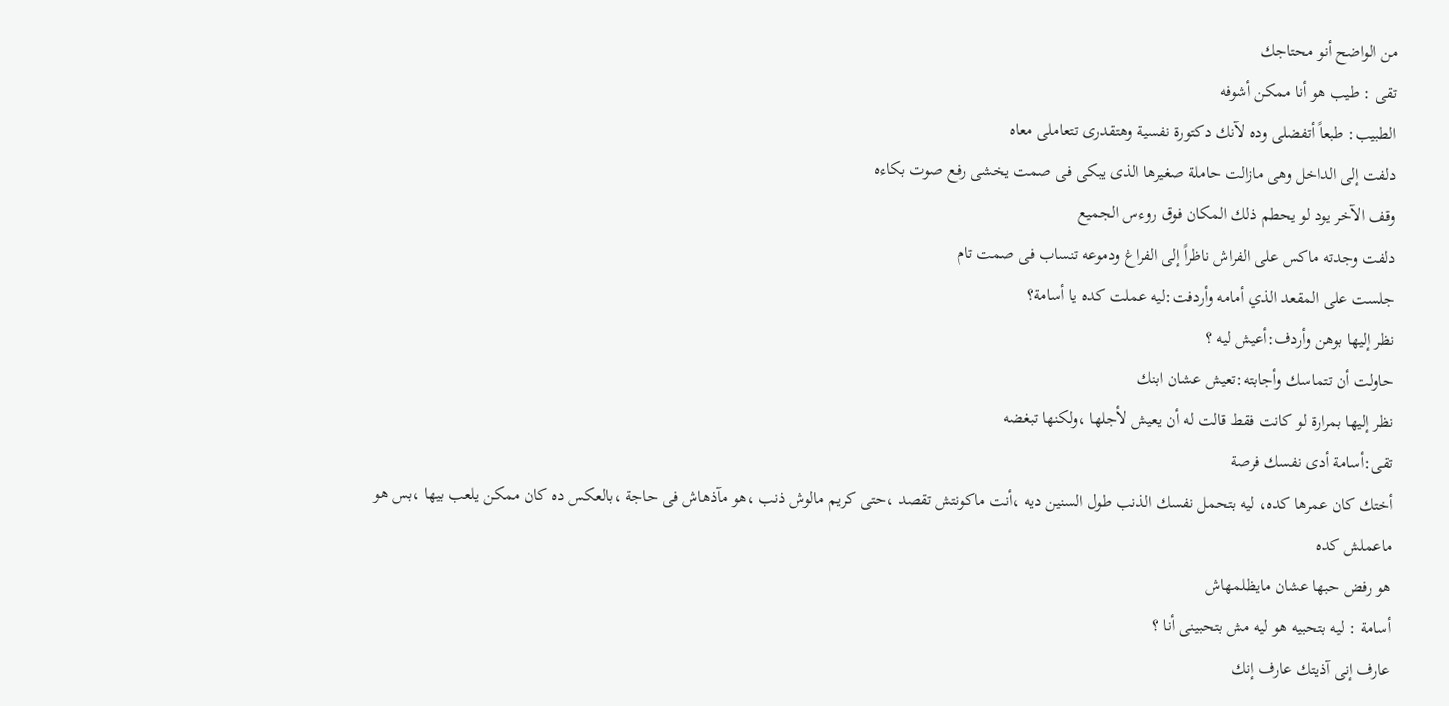من الواضح أنو محتاجك
تقى : طيب هو أنا ممكن أشوفه
الطبيب: طبعاً أتفضلى وده لآنك دكتورة نفسية وهتقدرى تتعاملى معاه
دلفت إلى الداخل وهى مازالت حاملة صغيرها الذى يبكى فى صمت يخشى رفع صوت بكاءه
وقف الآخر يود لو يحطم ذلك المكان فوق روءس الجميع
دلفت وجدته ماكس على الفراش ناظراً إلى الفراغ ودموعه تنساب فى صمت تام
جلست على المقعد الذي أمامه وأردفت:ليه عملت كده يا أسامة؟
نظر إليها بوهن وأردف:أعيش ليه ؟
حاولت أن تتماسك وأجابته:تعيش عشان ابنك
نظر إليها بمرارة لو كانت فقط قالت له أن يعيش لأجلها ،ولكنها تبغضه
تقى:أسامة أدى نفسك فرصة
أختك كان عمرها كده، ليه بتحمل نفسك الذنب طول السنين ديه ،أنت ماكونتش تقصد ،حتى كريم مالوش ذنب ،هو مآذهاش فى حاجة ،بالعكس ده كان ممكن يلعب بيها ،بس هو ماعملش كده
هو رفض حبها عشان مايظلمهاش
أسامة : ليه بتحبيه هو ليه مش بتحبينى أنا ؟
عارف إنى آذيتك عارف إنك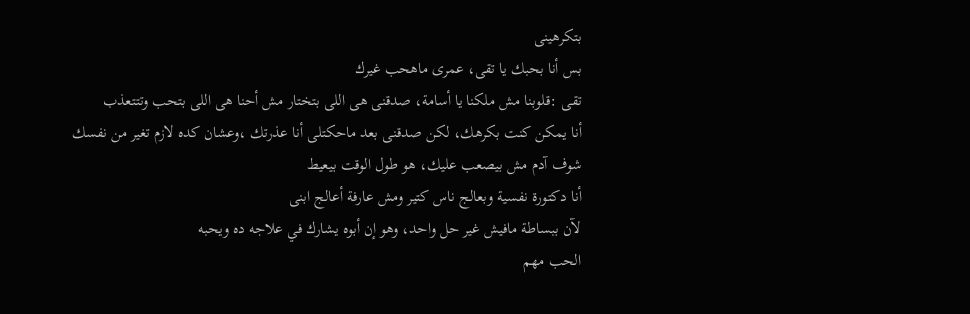بتكرهينى
بس أنا بحبك يا تقى، عمرى ماهحب غيرك
تقى :قلوبنا مش ملكنا يا أسامة، صدقنى هى اللى بتختار مش أحنا هى اللى بتحب وتتتعذب
أنا يمكن كنت بكرهك، لكن صدقنى بعد ماحكتلى أنا عذرتك ،وعشان كده لازم تغير من نفسك
شوف آدم مش بيصعب عليك، هو طول الوقت بيعيط
أنا دكتورة نفسية وبعالج ناس كتير ومش عارفة أعالج ابنى
لآن ببساطة مافيش غير حل واحد، وهو إن أبوه يشارك في علاجه ده ويحبه
الحب مهم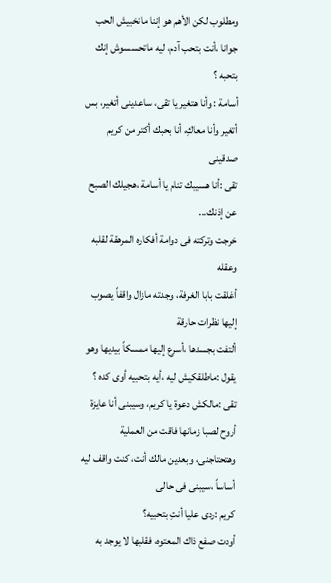ومطلوب لكن الأهم هو إننا مانخبيش الحب جوانا ،أنت بتحب آدم، ليه ماتحسسوش إنك بتحبه ؟
أسامة : وأنا هتغير يا تقى، ساعدينى أتغير، بس أتغير وأنا معاكِ، أنا بحبك أكتر من كريم صدقينى
تقى :أنا هسيبك تنام يا أسامة ،هجيلك الصبح عن إذنك...
خرجت وتركته فى دوامة أفكاره المرهقة لقلبه وعقله
أغلقت بابا الغرفة، وجدته مازال واقفاً يصوب إليها نظرات حارقة
ألتفت بجسدها ،أسرع إليها ممسكاً بيديها وهو يقول :ماطلقكيش ليه ،أيه بتحبيه أوى كده ؟
تقى :مالكش دعوة يا كريم، وسيبنى أنا عايزة أروح لصبا زمانها فاقت من العملية وهتحتاجنى، وبعدين مالك أنت، كنت واقف ليه أساساً ،سيبنى فى حالى
كريم :ردى عليا أنتِ بتحبيه؟
أودت صفع ذاك المعتوه، فقلبها لا يوجد به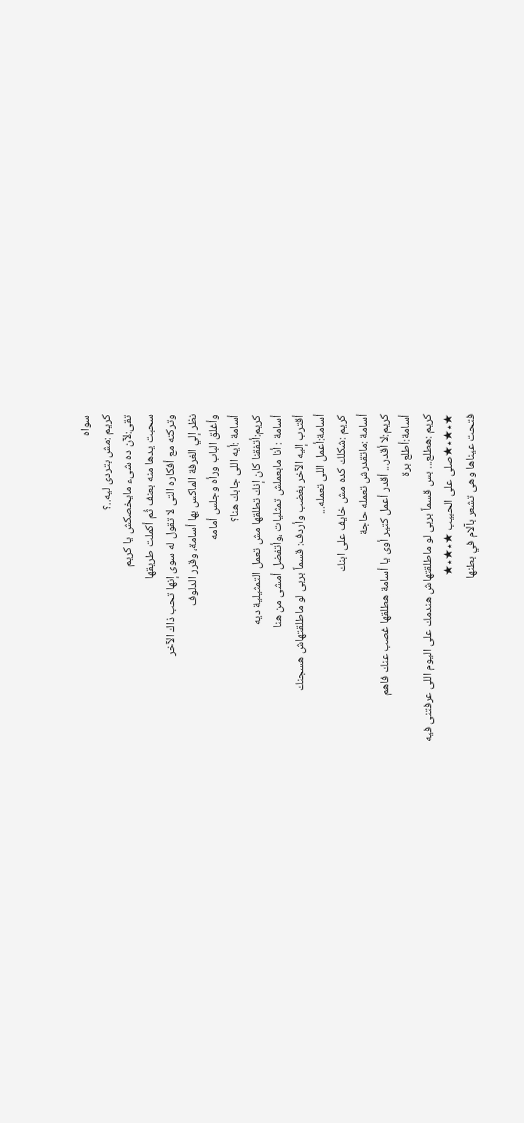سواه
كريم :مش بتردى ليه..؟
تقى:لآن ده شىء مايخصكش يا كريم
سحبت يدها منه بعنف ثُم أكملت طريقها
وتركته مع أفكاره التى لا تقول له سوى إنها تحب ذاك الآخر
نظر إلي الغرفة الماكس بها أسامة، وقرر الدلوف
وأغلق الباب ورأه وجلس أمامه
أسامة :أيه اللى جابك هنا؟
كريم:أتفقنا كان إنك تطلقها مش تعمل التمثيلية ديه
أسامة : أنا مابعملش تمثليات ،وأتفضل أمشى من هنا
أقترب إليه الآخر بغضب وأردف: قسماً بربى لو ماطلقتهاش هسجنك
أسامة:أعمل اللى تعمله...
كريم :شكلك كده مش خايف على ابنك
أسامة :ماتقدرش تعمله حاجة
كريم:لا أقدر... أقدر أعمل كتير أوى يا أسامة هطلقها غصب عنك فاهم
أسامة:أطلع برة
كريم :هطلع... بس قسماً بربى لو ماطلقتهاش هندمك على اليوم اللى عرفتنى فيه
★٭★٭★صلى على الحبيب ★٭★٭★
فتحت عيناها وهى تشعر بآلام في بطنها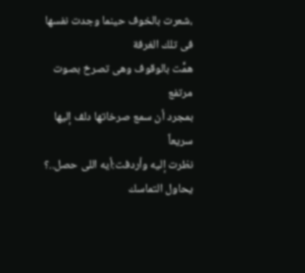،شعرت بالخوف حينما وجدت نفسها فى تلك الغرفة
همًَت بالوقوف وهى تصرخ بصوت مرتفع
بمجرد أن سمع صرخاتها دلف إليها سريعاً
نظرت إليه وأردفت:أيه اللى حصل..؟
يحاول التماسك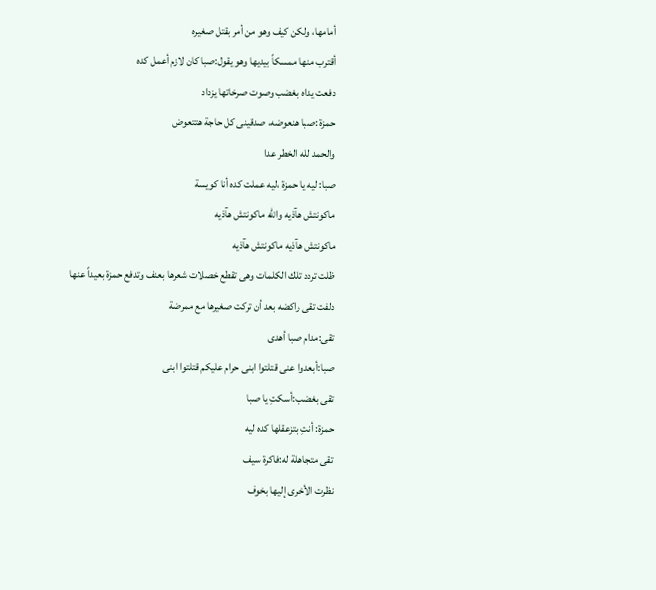أمامها، ولكن كيف وهو من أمر بقتل صغيره
أقترب منها ممسكاً بيديها وهو يقول:صبا كان لازم أعمل كده
دفعت يداه بغضب وصوت صرخاتها يزداد
حمزة :صبا هنعوضه، صدقينى كل حاجة هتتعوض
والحمد لله الخطر عدا
صبا: ليه يا حمزة ،ليه عملت كده أنا كويسة
ماكونتش هآذيه والله ماكونتش هآذيه
ماكونتش هآذيه ماكونتش هآذيه
ظلت تردد تلك الكلمات وهى تقطع خصلات شعرها بعنف وتدفع حمزة بعيداً عنها
دلفت تقى راكضه بعد أن تركت صغيرها مع ممرضة
تقى:مدام صبا أهدى
صبا:أبعدوا عنى قتلتوا ابنى حرام عليكم قتلتوا ابنى
تقى بغضب:أسكتِ يا صبا
حمزة: أنتِ بتزعقلها كده ليه
تقى متجاهلة له:فاكرة سيف
نظرت الأخرى إليها بخوف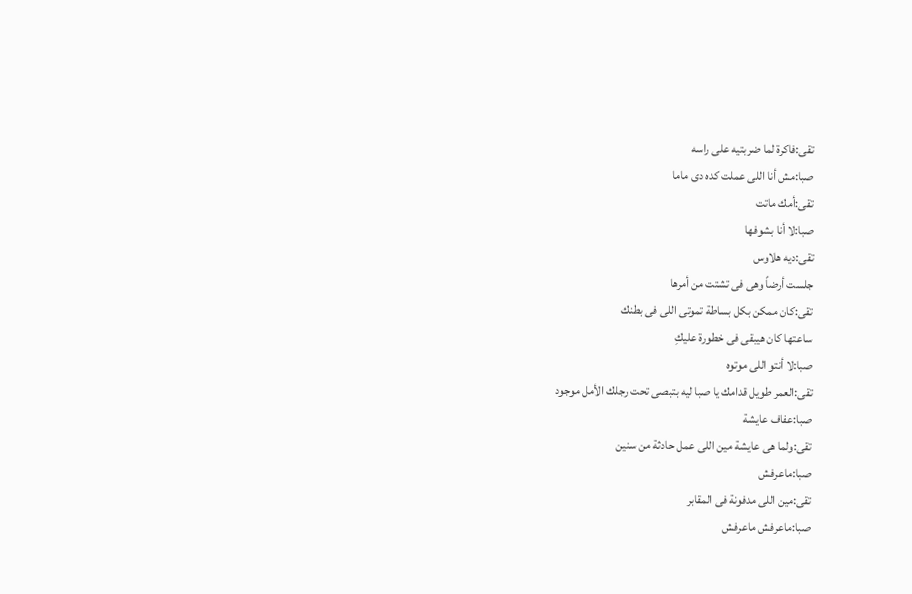تقى:فاكرة لما ضربتيه على راسه
صبا:مش أنا اللى عملت كده دى ماما
تقى:أمك ماتت
صبا:لا أنا بشوفها
تقى:ديه هلاوس
جلست أرضاً وهى فى تشتت من أمرها
تقى:كان ممكن بكل بساطة تموتى اللى فى بطنك
ساعتها كان هيبقى فى خطورة عليكِ
صبا:لا أنتو اللى موتوه
تقى:العمر طويل قدامك يا صبا ليه بتبصى تحت رجلك الأمل موجود
صبا:عفاف عايشة
تقى:ولما هى عايشة مين اللى عمل حادثة من سنين
صبا:ماعرفش
تقى:مين اللى مدفونة فى المقابر
صبا:ماعرفش ماعرفش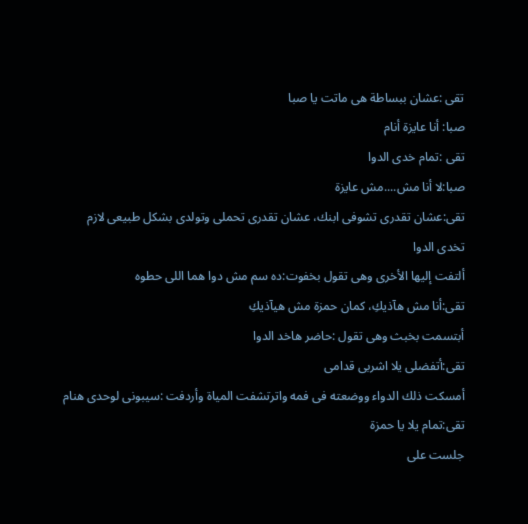تقى :عشان ببساطة هى ماتت يا صبا
صبا: أنا عايزة أنام
تقى :تمام خدى الدوا
صبا:لا أنا مش....مش عايزة
تقى:عشان تقدرى تشوفى ابنك، عشان تقدرى تحملى وتولدى بشكل طبيعى لازم تخدى الدوا
ألتفت إليها الأخرى وهى تقول بخفوت:ده سم مش دوا هما اللى حطوه
تقى:أنا مش هآذيكِ، كمان حمزة مش هيآذيكِ
أبتسمت بخبث وهى تقول :حاضر هاخد الدوا
تقى:أتفضلى يلا اشربى قدامى
أمسكت ذلك الدواء ووضعته فى فمه واترتشفت المياة وأردفت :سيبونى لوحدى هنام
تقى:تمام يلا يا حمزة
جلست على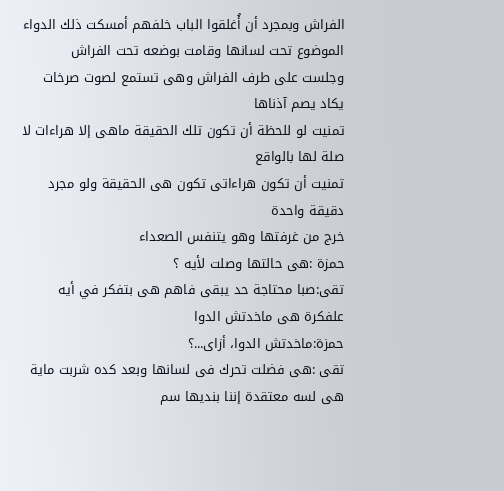الفراش وبمجرد أن أُغلقوا الباب خلفهم أمسكت ذلك الدواء الموضوع تحت لسانها وقامت بوضعه تحت الفراش
وجلست على طرف الفراش وهى تستمع لصوت صرخات يكاد يصم آذناها
تمنيت لو للحظة أن تكون تلك الحقيقة ماهى إلا هراءات لا صلة لها بالواقع
تمنيت أن تكون هراءاتى تكون هى الحقيقة ولو مجرد دقيقة واحدة
خرج من غرفتها وهو يتنفس الصعداء
حمزة :هى حالتها وصلت لأيه ؟
تقى:صبا محتاجة حد يبقى فاهم هى بتفكر في أيه علفكرة هى ماخدتش الدوا
حمزة:ماخدتش الدوا، أزاى...؟
تقى :هى فضلت تحرك فى لسانها وبعد كده شربت ماية هى لسه معتقدة إننا بنديها سم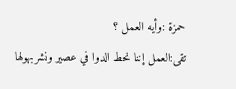حمزة :وأيه العمل ؟
تقى:العمل إننا نحط الدوا في عصير ونشربهولها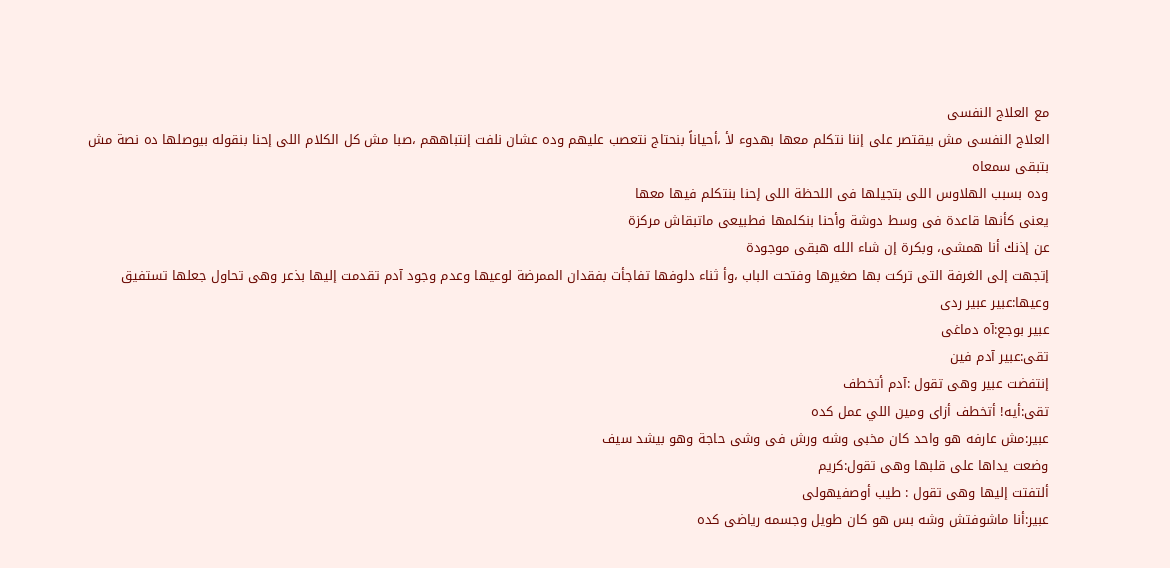مع العلاج النفسى
العلاج النفسى مش بيقتصر على إننا نتكلم معها بهدوء لأ ،أحياناً بنحتاج نتعصب عليهم وده عشان نلفت إنتباههم ،صبا مش كل الكلام اللى إحنا بنقوله بيوصلها ده نصة مش بتبقى سمعاه
وده بسبب الهلاوس اللى بتجيلها فى اللحظة اللى إحنا بنتكلم فيها معها
يعنى كأنها قاعدة فى وسط دوشة وأحنا بنكلمها فطبيعى ماتبقاش مركزة
عن إذنك أنا همشى، وبكرة إن شاء الله هبقى موجودة
إتجهت إلى الغرفة التى تركت بها صغيرها وفتحت الباب ،وأ ثناء دلوفها تفاجأت بفقدان الممرضة لوعيها وعدم وجود آدم تقدمت إليها بذعر وهى تحاول جعلها تستفيق وعيها:عبير عبير ردى
عبير بوجع:آه دماغى
تقى:عبير آدم فين
إنتفضت عبير وهى تقول :آدم أتخطف
تقى:أيه! أتخطف أزاى ومين اللي عمل كده
عبير:مش عارفه هو واحد كان مخبى وشه ورش فى وشى حاجة وهو بيشد سيف
وضعت يداها على قلبها وهى تقول:كريم
ألتفتت إليها وهى تقول : طيب أوصفيهولى
عبير:أنا ماشوفتش وشه بس هو كان طويل وجسمه رياضى كده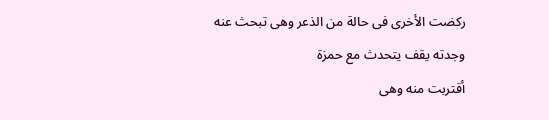ركضت الأخرى فى حالة من الذعر وهى تبحث عنه
وجدته يقف يتحدث مع حمزة
أقتربت منه وهى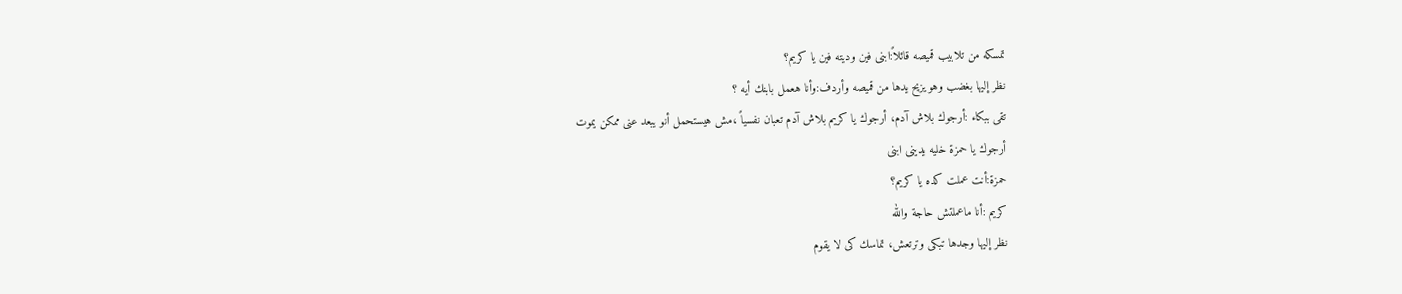تمسكه من تلابيب قميصه قائلاً:ابنى فين وديته فين يا كريم؟
نظر إليها بغضب وهو يزيح يدها من قميصه وأردف:وأنا هعمل بابنك أيه ؟
تقى ببكاء :أرجوك بلاش آدم، أرجوك يا كريم بلاش آدم تعبان نفسياً ،مش هيستحمل أنو يبعد عنى ممكن يموت
أرجوك يا حمزة خليه يدينى ابنى
حمزة:أنت عملت كده يا كريم؟
كريم :أنا ماعملتش حاجة والله
نظر إليها وجدها تبكى وترتعش، تماسك كى لا يقوم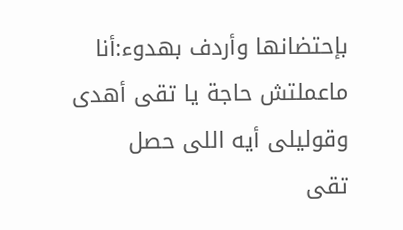بإحتضانها وأردف بهدوء:أنا ماعملتش حاجة يا تقى أهدى وقوليلى أيه اللى حصل
تقى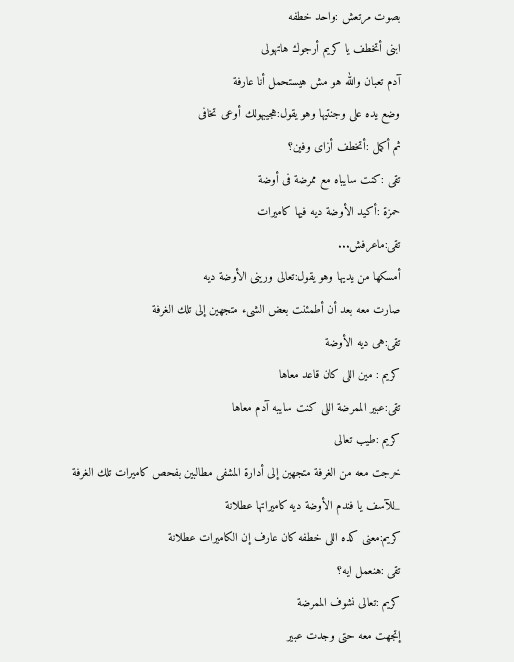بصوت مرتعش :واحد خطفه
ابنى أتخطف يا كريم أرجوك هاتهولى
آدم تعبان والله هو مش هيستحمل أنا عارفة
وضع يده على وجنتيها وهو يقول:هجيبهولك أوعى تخافى
ثم أكمل :أتخطف أزاى وفين؟
تقى :كنت سايباه مع ممرضة فى أوضة
حمزة :أكيد الأوضة ديه فيها كاميرات
تقى:ماعرفش...
أمسكها من يديها وهو يقول:تعالى ورينى الأوضة ديه
صارت معه بعد أن أطمئنت بعض الشىء متجهين إلى تلك الغرفة
تقى:هى ديه الأوضة
كريم : مين اللى كان قاعد معاها
تقى:عبير الممرضة اللى كنت سايبه آدم معاها
كريم :طيب تعالى
خرجت معه من الغرفة متجهين إلى أدارة المشفى مطالبين بفحص كاميرات تلك الغرفة
_للآسف يا فندم الأوضة ديه كاميراتها عطلانة
كريم:معنى كده اللى خطفه كان عارف إن الكاميرات عطلانة
تقى :هنعمل ايه؟
كريم :تعالى نشوف الممرضة
إتجهت معه حتى وجدت عبير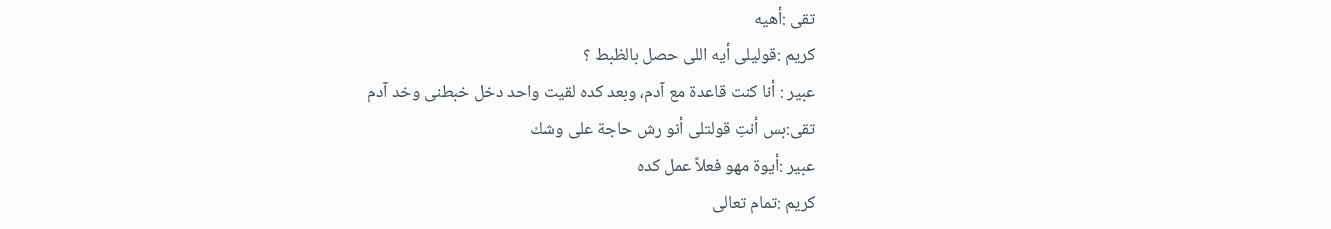تقى :أهيه
كريم :قوليلى أيه اللى حصل بالظبط ؟
عبير : أنا كنت قاعدة مع آدم، وبعد كده لقيت واحد دخل خبطنى وخد آدم
تقى:بس أنتِ قولتلى أنو رش حاجة على وشك
عبير :أيوة مهو فعلاً عمل كده
كريم :تمام تعالى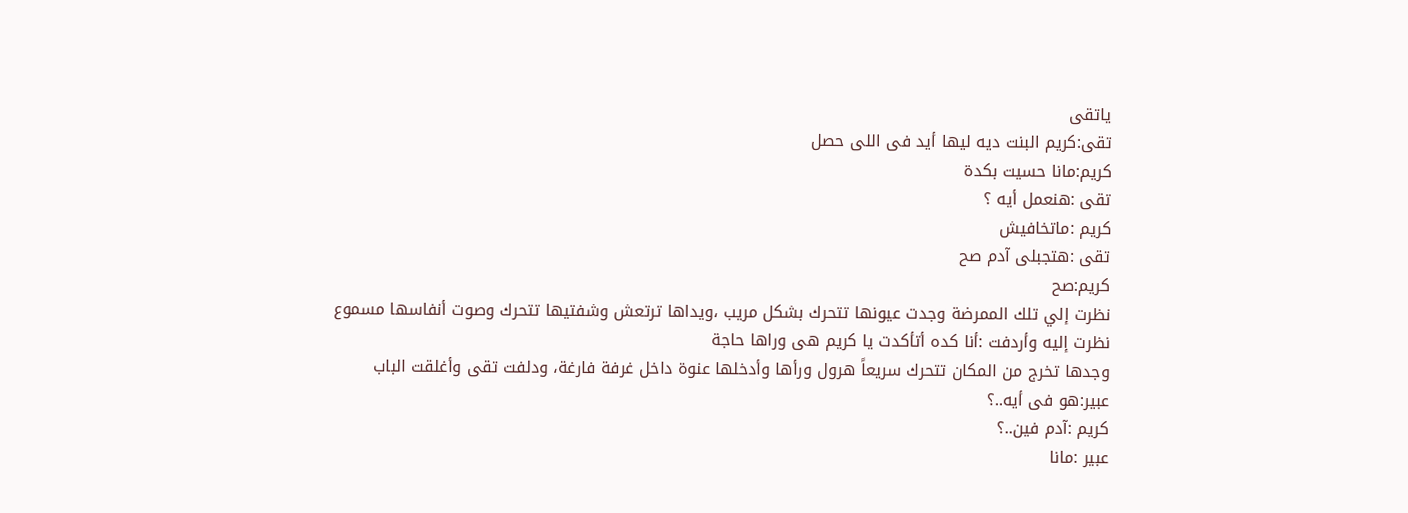ياتقى
تقى:كريم البنت ديه ليها أيد فى اللى حصل
كريم:مانا حسيت بكدة
تقى :هنعمل أيه ؟
كريم :ماتخافيش
تقى :هتجبلى آدم صح
كريم:صح
نظرت إلي تلك الممرضة وجدت عيونها تتحرك بشكل مريب ،ويداها ترتعش وشفتيها تتحرك وصوت أنفاسها مسموع
نظرت إليه وأردفت :أنا كده أتأكدت يا كريم هى وراها حاجة
وجدها تخرج من المكان تتحرك سريعاً هرول ورأها وأدخلها عنوة داخل غرفة فارغة، ودلفت تقى وأغلقت الباب
عبير:هو فى أيه..؟
كريم :آدم فين..؟
عبير :مانا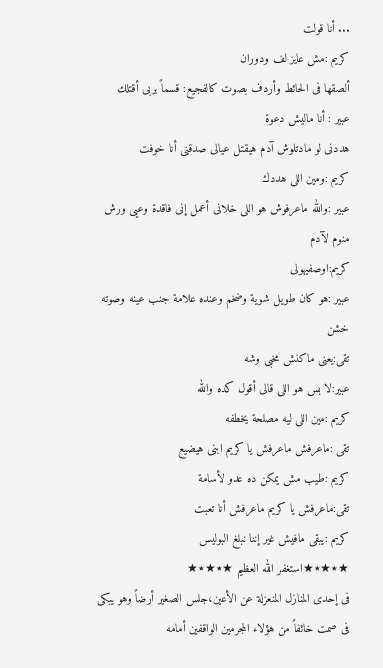... أنا قولت
كريم :مش عايز لف ودوران
ألصقها فى الحائط وأردف بصوت كالفجيع: قسماً بربى أقتلك
عبير : أنا ماليش دعوة
هددنى لو مادتلوش آدم هيقتل عيالى صدقنى أنا خوفت
كريم :ومين اللى هددك
عبير :والله ماعرفوش هو اللى خلانى أعمل إنى فاقدة وعيى ورش منوم لآدم
كريم:اوصفيهولى
عبير :هو كان طويل شوية وضخم وعنده علامة جنب عينه وصوته خشن
تقى:يعنى ماكنش مخبى وشه
عبير:لا بس هو اللى قالى أقول كده والله
كريم :مين اللى ليه مصلحة يخطفه
تقى :ماعرفش ماعرفش يا كريم ابنى هيضيع
كريم :طيب مش يمكن ده عدو لأسامة
تقى:ماعرفش يا كريم ماعرفش أنا تعبت
كريم :يبقى مافيش غير إننا نبلغ البوليس
★٭★٭★استغفر الله العظيم ★٭★٭★
فى إحدى المنازل المنعزلة عن الأعين،جلس الصغير أرضاً وهو يبكى فى صمت خائفاً من هؤلاء المجرمين الواقفين أمامه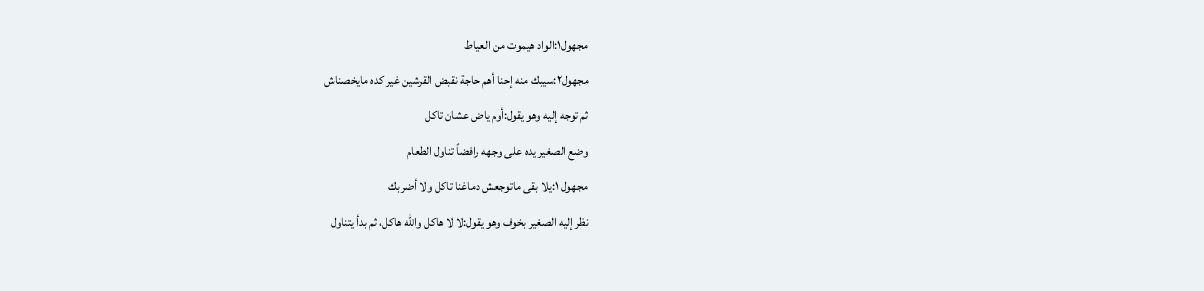مجهول١:الواد هيموت من العياط
مجهول٢:سيبك منه إحنا أهم حاجة نقبض القرشين غير كده مايخصناش
ثم توجه إليه وهو يقول:أوم ياض عشان تاكل
وضع الصغير يده على وجهه رافضاً تناول الطعام
مجهول ١:يلا بقى ماتوجعش دماغنا تاكل ولا أضربك
نظر إليه الصغير بخوف وهو يقول:لا لا هاكل والله هاكل، ثم بدأ يتناول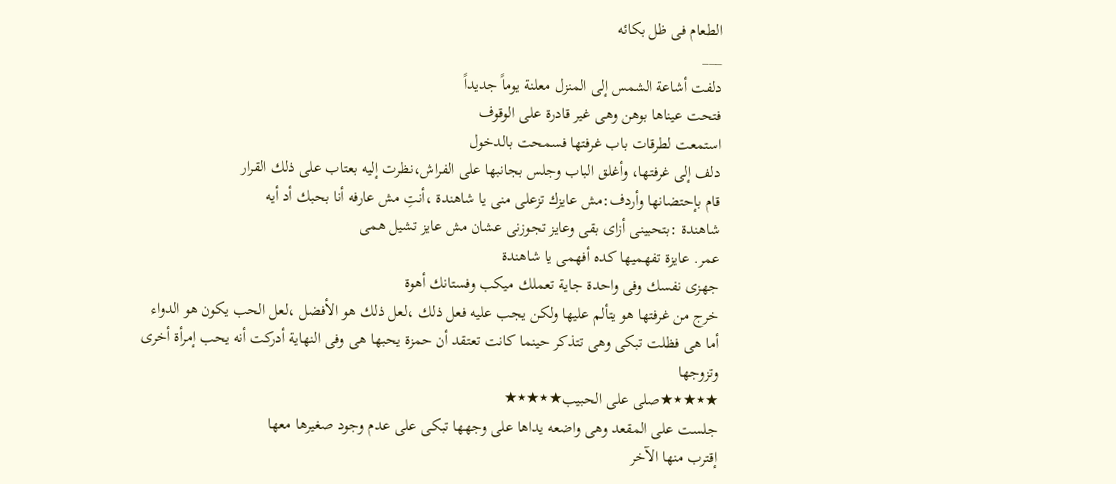الطعام فى ظل بكائه
___
دلفت أشاعة الشمس إلى المنزل معلنة يوماً جديداً
فتحت عيناها بوهن وهى غير قادرة على الوقوف
استمعت لطرقات باب غرفتها فسمحت بالدخول
دلف إلى غرفتها، وأغلق الباب وجلس بجانبها على الفراش،نظرت إليه بعتاب على ذلك القرار
قام بإحتضانها وأردف:مش عايزك تزعلى منى يا شاهندة ،أنتِ مش عارفه أنا بحبك أد أيه
شاهندة :بتحبينى أزاى بقى وعايز تجوزنى عشان مش عايز تشيل همى
عمر. عايزة تفهميها كده أفهمى يا شاهندة
جهزى نفسك وفى واحدة جاية تعملك ميكب وفستانك أهوة
خرج من غرفتها هو يتألم عليها ولكن يجب عليه فعل ذلك ،لعل ذلك هو الأفضل ،لعل الحب يكون هو الدواء
أما هى فظلت تبكى وهى تتذكر حينما كانت تعتقد أن حمزة يحبها هى وفى النهاية أدركت أنه يحب إمرأة أخرى وتزوجها
★٭★٭★صلى على الحبيب★٭★٭★
جلست على المقعد وهى واضعه يداها على وجهها تبكى على عدم وجود صغيرها معها
إقترب منها الآخر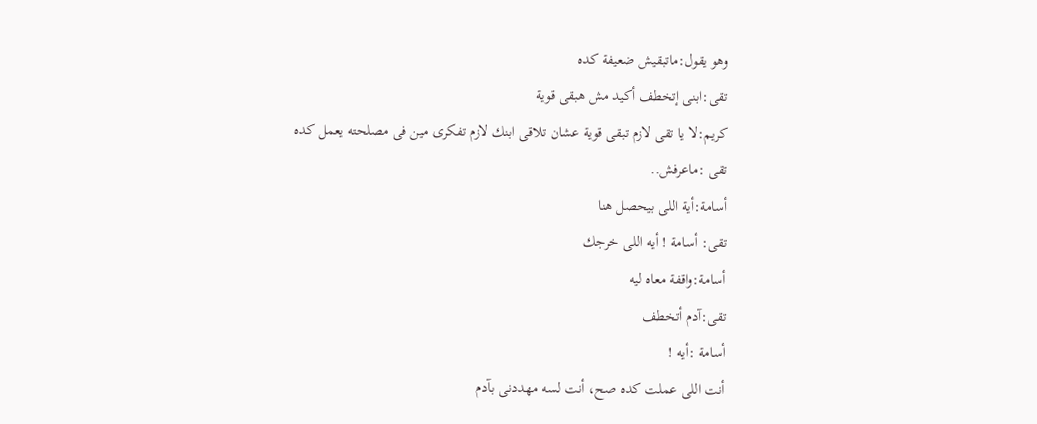وهو يقول:ماتبقيش ضعيفة كده
تقى:ابنى إتخطف أكيد مش هبقى قوية
كريم:لا يا تقى لازم تبقى قوية عشان تلاقى ابنك لازم تفكرى مين فى مصلحته يعمل كده
تقى :ماعرفش..
أسامة:أية اللى بيحصل هنا
تقى: أسامة ! أيه اللى خرجك
أسامة:واقفة معاه ليه
تقى:آدم أتخطف
أسامة :أيه !
أنت اللى عملت كده صح، أنت لسه مهددنى بآدم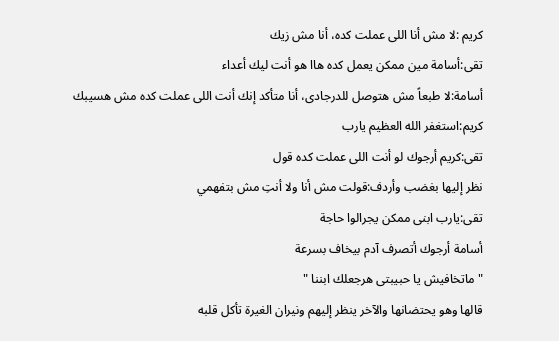كريم :لا مش أنا اللى عملت كده، أنا مش زيك
تقى:أسامة مين ممكن يعمل كده هاا هو أنت ليك أعداء
أسامة:لا طبعاً مش هتوصل للدرجادى، أنا متأكد إنك أنت اللى عملت كده مش هسيبك
كريم:استغفر الله العظيم يارب
تقى:كريم أرجوك لو أنت اللى عملت كده قول
نظر إليها بغضب وأردف:قولت مش أنا ولا أنتِ مش بتفهمي
تقى:يارب ابنى ممكن يجرالوا حاجة
أسامة أرجوك أتصرف آدم بيخاف بسرعة
"ماتخافيش يا حبيبتى هرجعلك ابننا "
قالها وهو يحتضانها والآخر ينظر إليهم ونيران الغيرة تأكل قلبه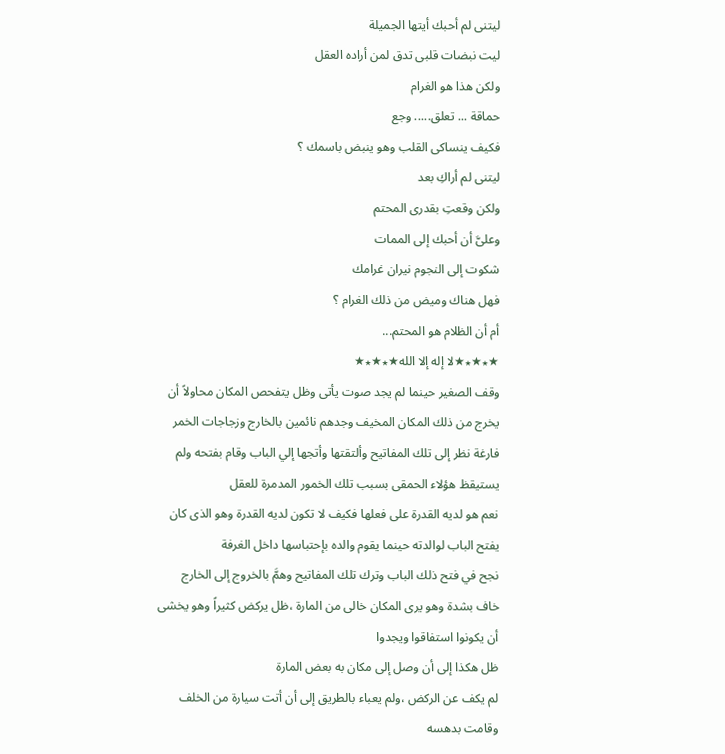ليتنى لم أحبك أيتها الجميلة
ليت نبضات قلبى تدق لمن أراده العقل
ولكن هذا هو الغرام
حماقة ... تعلق..... وجع
فكيف ينساكى القلب وهو ينبض باسمك ؟
ليتنى لم أراكِ بعد
ولكن وقعتِ بقدرى المحتم
وعلىَّ أن أحبك إلى الممات
شكوت إلى النجوم نيران غرامك
فهل هناك وميض من ذلك الغرام ؟
أم أن الظلام هو المحتم...
★٭★٭★لا إله إلا الله★٭★٭★
وقف الصغير حينما لم يجد صوت يأتى وظل يتفحص المكان محاولاً أن يخرج من ذلك المكان المخيف وجدهم نائمين بالخارج وزجاجات الخمر فارغة نظر إلى تلك المفاتيح وألتقتها وأتجها إلي الباب وقام بفتحه ولم يستيقظ هؤلاء الحمقى بسبب تلك الخمور المدمرة للعقل
نعم هو لديه القدرة على فعلها فكيف لا تكون لديه القدرة وهو الذى كان يفتح الباب لوالدته حينما يقوم والده بإحتباسها داخل الغرفة
نجح في فتح ذلك الباب وترك تلك المفاتيح وهمَّ بالخروج إلى الخارج
خاف بشدة وهو يرى المكان خالى من المارة ،ظل يركض كثيراً وهو يخشى أن يكونوا استفاقوا ويجدوا
ظل هكذا إلى أن وصل إلى مكان به بعض المارة
لم يكف عن الركض ،ولم يعباء بالطريق إلى أن أتت سيارة من الخلف وقامت بدهسه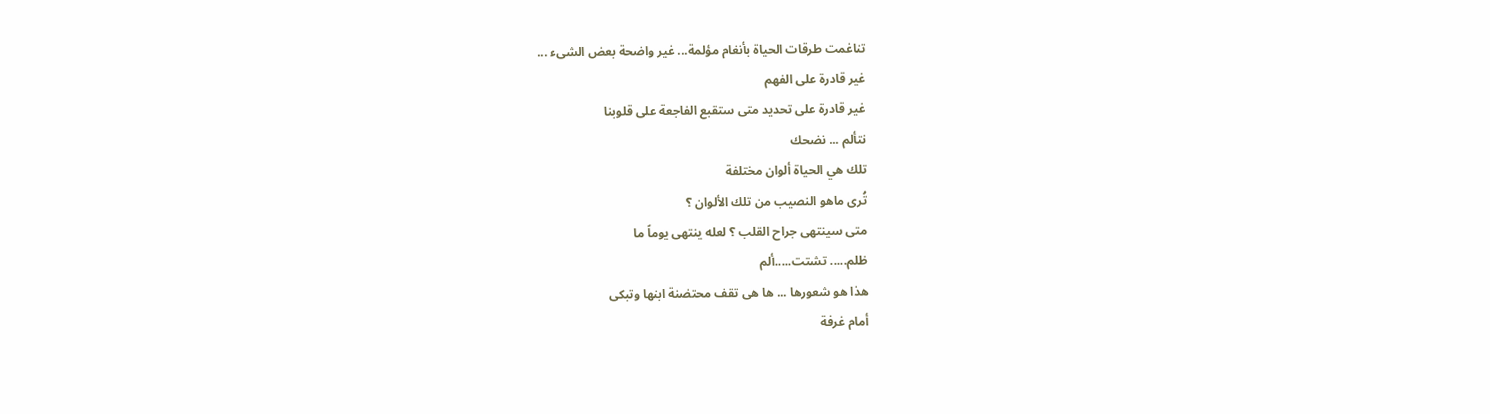تناغمت طرقات الحياة بأنغام مؤلمة... غير واضحة بعض الشىء ...
غير قادرة على الفهم
غير قادرة على تحديد متى ستقبع الفاجعة على قلوبنا
نتألم ... نضحك
تلك هي الحياة ألوان مختلفة
تُرى ماهو النصيب من تلك الألوان ؟
متى سينتهى جراح القلب ؟ لعله ينتهى يوماً ما
ظلم..... تشتت.....ألم
هذا هو شعورها ... ها هى تقف محتضنة ابنها وتبكى
أمام غرفة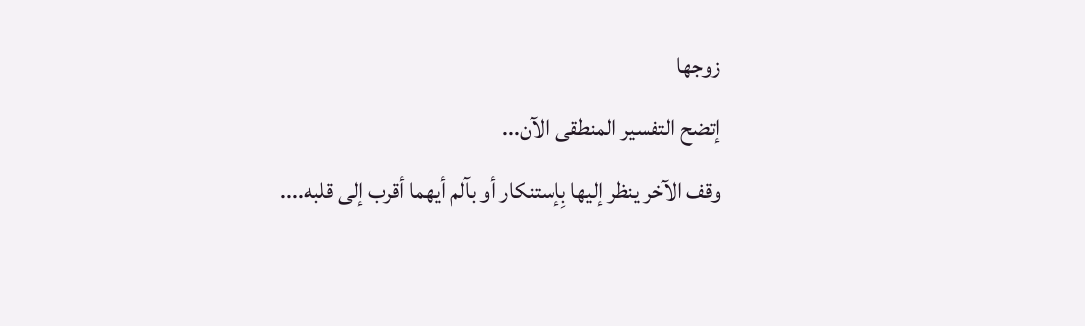زوجها
إتضح التفسير المنطقى الآن...
وقف الآخر ينظر إليها بِإستنكار أو بآلم أيهما أقرب إلى قلبه....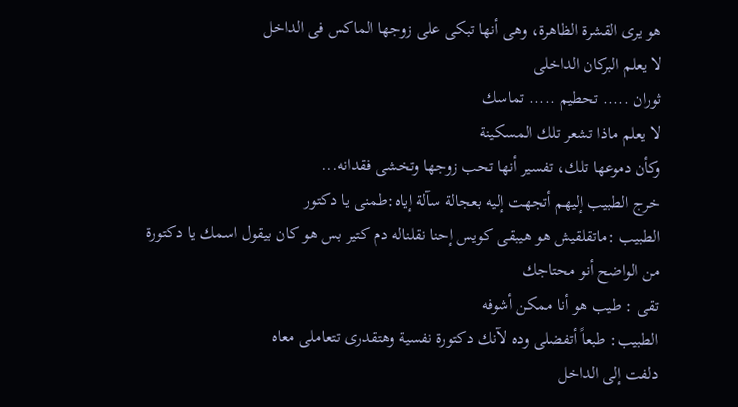هو يرى القشرة الظاهرة، وهى أنها تبكى على زوجها الماكس فى الداخل
لا يعلم البركان الداخلى
ثوران ..... تحطيم ..... تماسك
لا يعلم ماذا تشعر تلك المسكينة
وكأن دموعها تلك، تفسير أنها تحب زوجها وتخشى فقدانه...
خرج الطبيب إليهم أتجهت إليه بعجالة سآلة إياه:طمنى يا دكتور
الطبيب :ماتقلقيش هو هيبقى كويس إحنا نقلناله دم كتير بس هو كان بيقول اسمك يا دكتورة من الواضح أنو محتاجك
تقى : طيب هو أنا ممكن أشوفه
الطبيب: طبعاً أتفضلى وده لآنك دكتورة نفسية وهتقدرى تتعاملى معاه
دلفت إلى الداخل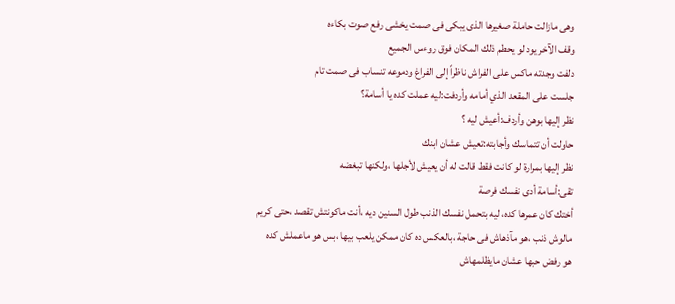وهى مازالت حاملة صغيرها الذى يبكى فى صمت يخشى رفع صوت بكاءه
وقف الآخر يود لو يحطم ذلك المكان فوق روءس الجميع
دلفت وجدته ماكس على الفراش ناظراً إلى الفراغ ودموعه تنساب فى صمت تام
جلست على المقعد الذي أمامه وأردفت:ليه عملت كده يا أسامة؟
نظر إليها بوهن وأردف:أعيش ليه ؟
حاولت أن تتماسك وأجابته:تعيش عشان ابنك
نظر إليها بمرارة لو كانت فقط قالت له أن يعيش لأجلها ،ولكنها تبغضه
تقى:أسامة أدى نفسك فرصة
أختك كان عمرها كده، ليه بتحمل نفسك الذنب طول السنين ديه ،أنت ماكونتش تقصد ،حتى كريم مالوش ذنب ،هو مآذهاش فى حاجة ،بالعكس ده كان ممكن يلعب بيها ،بس هو ماعملش كده
هو رفض حبها عشان مايظلمهاش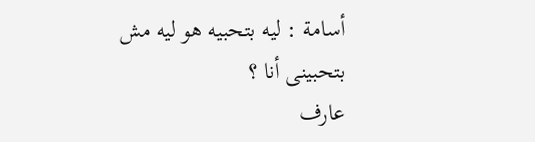أسامة : ليه بتحبيه هو ليه مش بتحبينى أنا ؟
عارف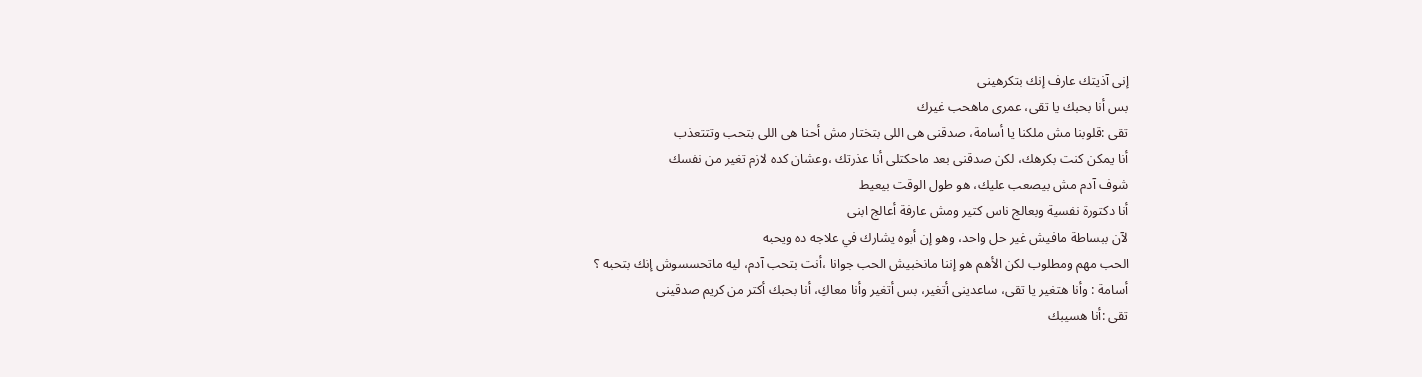إنى آذيتك عارف إنك بتكرهينى
بس أنا بحبك يا تقى، عمرى ماهحب غيرك
تقى :قلوبنا مش ملكنا يا أسامة، صدقنى هى اللى بتختار مش أحنا هى اللى بتحب وتتتعذب
أنا يمكن كنت بكرهك، لكن صدقنى بعد ماحكتلى أنا عذرتك ،وعشان كده لازم تغير من نفسك
شوف آدم مش بيصعب عليك، هو طول الوقت بيعيط
أنا دكتورة نفسية وبعالج ناس كتير ومش عارفة أعالج ابنى
لآن ببساطة مافيش غير حل واحد، وهو إن أبوه يشارك في علاجه ده ويحبه
الحب مهم ومطلوب لكن الأهم هو إننا مانخبيش الحب جوانا ،أنت بتحب آدم، ليه ماتحسسوش إنك بتحبه ؟
أسامة : وأنا هتغير يا تقى، ساعدينى أتغير، بس أتغير وأنا معاكِ، أنا بحبك أكتر من كريم صدقينى
تقى :أنا هسيبك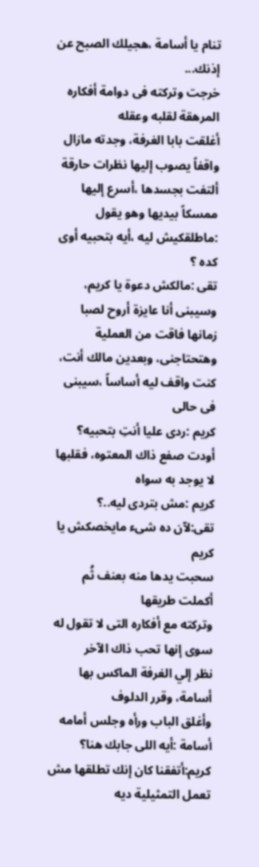تنام يا أسامة ،هجيلك الصبح عن إذنك...
خرجت وتركته فى دوامة أفكاره المرهقة لقلبه وعقله
أغلقت بابا الغرفة، وجدته مازال واقفاً يصوب إليها نظرات حارقة
ألتفت بجسدها ،أسرع إليها ممسكاً بيديها وهو يقول :ماطلقكيش ليه ،أيه بتحبيه أوى كده ؟
تقى :مالكش دعوة يا كريم، وسيبنى أنا عايزة أروح لصبا زمانها فاقت من العملية وهتحتاجنى، وبعدين مالك أنت، كنت واقف ليه أساساً ،سيبنى فى حالى
كريم :ردى عليا أنتِ بتحبيه؟
أودت صفع ذاك المعتوه، فقلبها لا يوجد به سواه
كريم :مش بتردى ليه..؟
تقى:لآن ده شىء مايخصكش يا كريم
سحبت يدها منه بعنف ثُم أكملت طريقها
وتركته مع أفكاره التى لا تقول له سوى إنها تحب ذاك الآخر
نظر إلي الغرفة الماكس بها أسامة، وقرر الدلوف
وأغلق الباب ورأه وجلس أمامه
أسامة :أيه اللى جابك هنا؟
كريم:أتفقنا كان إنك تطلقها مش تعمل التمثيلية ديه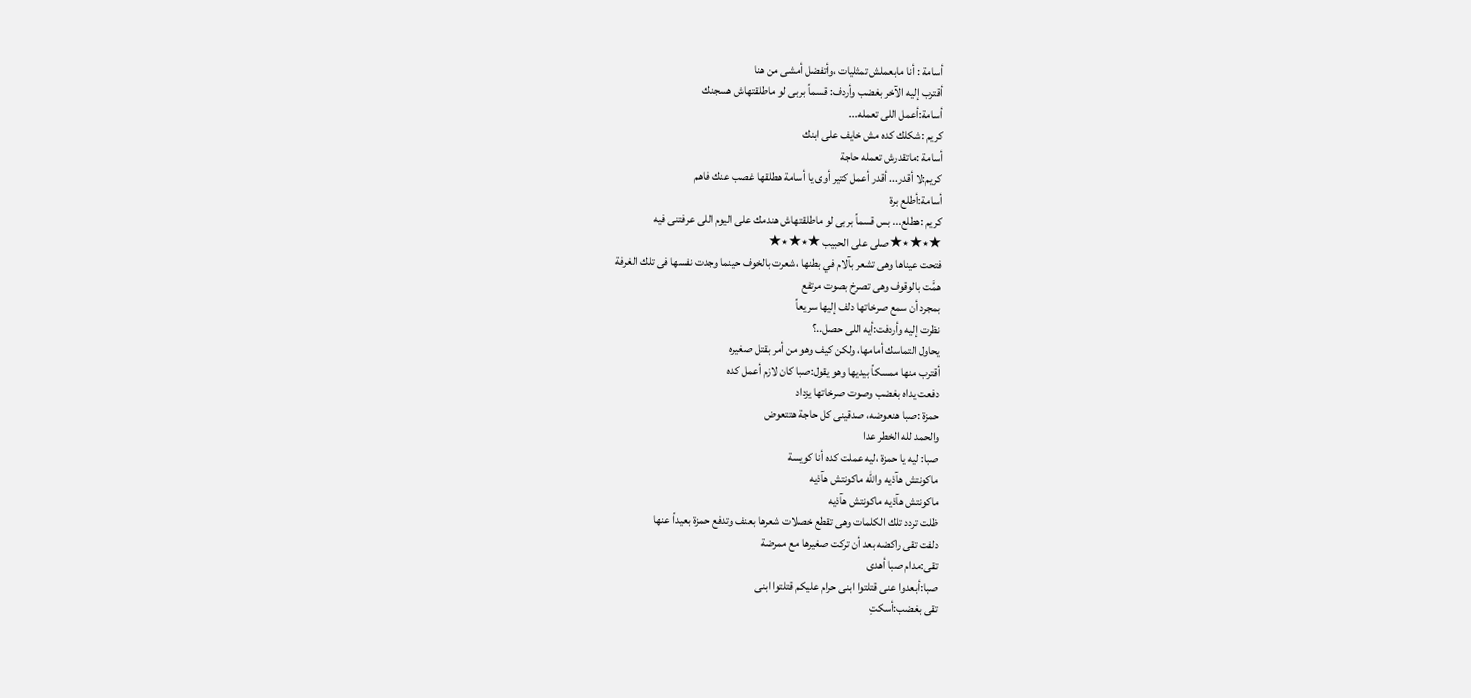أسامة : أنا مابعملش تمثليات ،وأتفضل أمشى من هنا
أقترب إليه الآخر بغضب وأردف: قسماً بربى لو ماطلقتهاش هسجنك
أسامة:أعمل اللى تعمله...
كريم :شكلك كده مش خايف على ابنك
أسامة :ماتقدرش تعمله حاجة
كريم:لا أقدر... أقدر أعمل كتير أوى يا أسامة هطلقها غصب عنك فاهم
أسامة:أطلع برة
كريم :هطلع... بس قسماً بربى لو ماطلقتهاش هندمك على اليوم اللى عرفتنى فيه
★٭★٭★صلى على الحبيب ★٭★٭★
فتحت عيناها وهى تشعر بآلام في بطنها ،شعرت بالخوف حينما وجدت نفسها فى تلك الغرفة
همًَت بالوقوف وهى تصرخ بصوت مرتفع
بمجرد أن سمع صرخاتها دلف إليها سريعاً
نظرت إليه وأردفت:أيه اللى حصل..؟
يحاول التماسك أمامها، ولكن كيف وهو من أمر بقتل صغيره
أقترب منها ممسكاً بيديها وهو يقول:صبا كان لازم أعمل كده
دفعت يداه بغضب وصوت صرخاتها يزداد
حمزة :صبا هنعوضه، صدقينى كل حاجة هتتعوض
والحمد لله الخطر عدا
صبا: ليه يا حمزة ،ليه عملت كده أنا كويسة
ماكونتش هآذيه والله ماكونتش هآذيه
ماكونتش هآذيه ماكونتش هآذيه
ظلت تردد تلك الكلمات وهى تقطع خصلات شعرها بعنف وتدفع حمزة بعيداً عنها
دلفت تقى راكضه بعد أن تركت صغيرها مع ممرضة
تقى:مدام صبا أهدى
صبا:أبعدوا عنى قتلتوا ابنى حرام عليكم قتلتوا ابنى
تقى بغضب:أسكتِ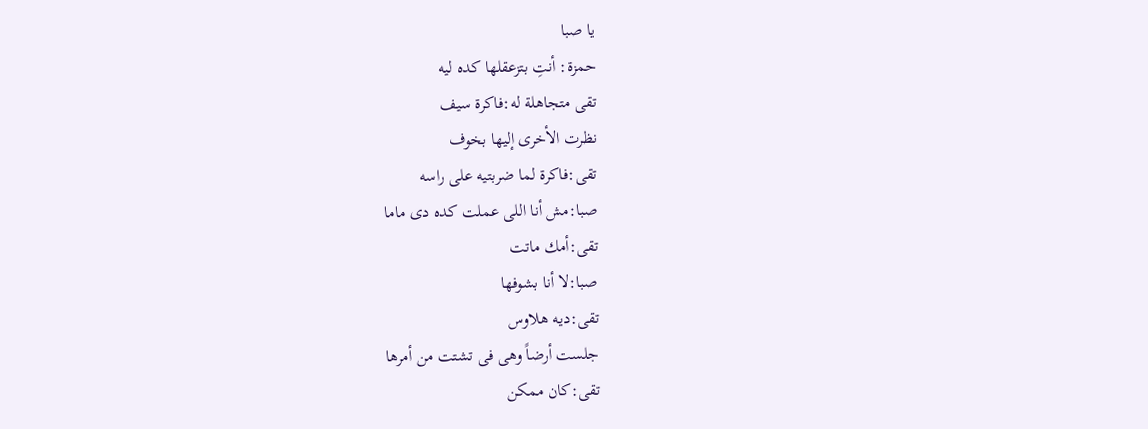يا صبا
حمزة: أنتِ بتزعقلها كده ليه
تقى متجاهلة له:فاكرة سيف
نظرت الأخرى إليها بخوف
تقى:فاكرة لما ضربتيه على راسه
صبا:مش أنا اللى عملت كده دى ماما
تقى:أمك ماتت
صبا:لا أنا بشوفها
تقى:ديه هلاوس
جلست أرضاً وهى فى تشتت من أمرها
تقى:كان ممكن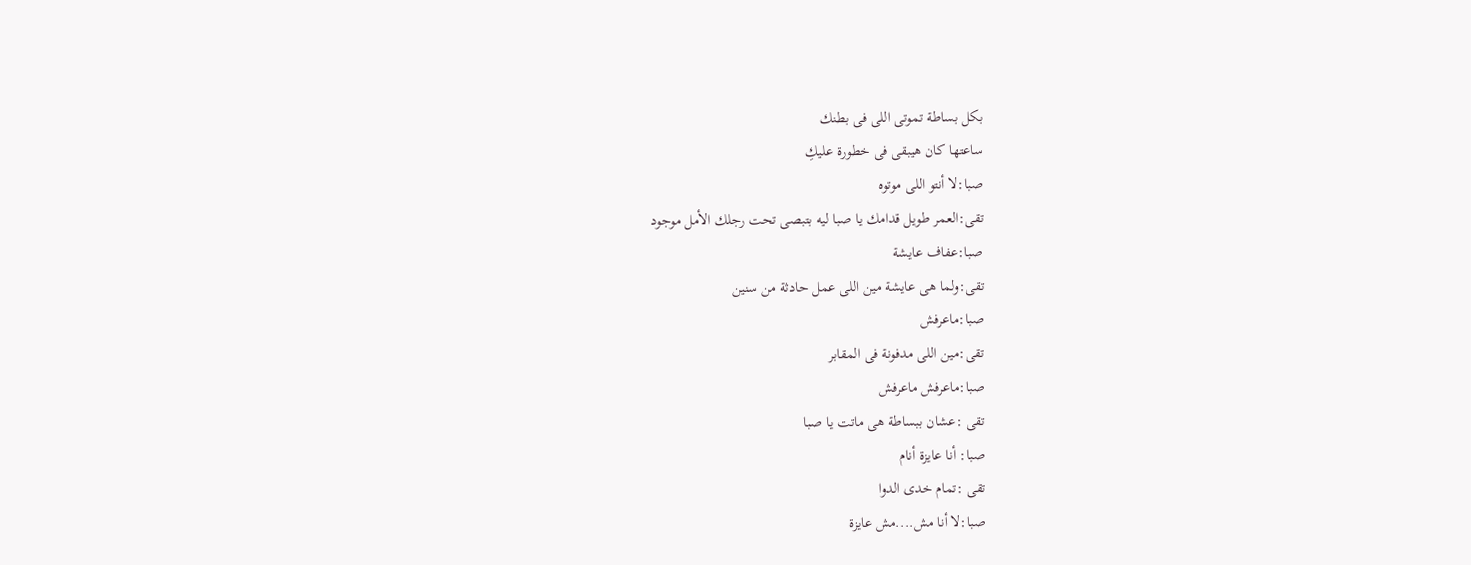بكل بساطة تموتى اللى فى بطنك
ساعتها كان هيبقى فى خطورة عليكِ
صبا:لا أنتو اللى موتوه
تقى:العمر طويل قدامك يا صبا ليه بتبصى تحت رجلك الأمل موجود
صبا:عفاف عايشة
تقى:ولما هى عايشة مين اللى عمل حادثة من سنين
صبا:ماعرفش
تقى:مين اللى مدفونة فى المقابر
صبا:ماعرفش ماعرفش
تقى :عشان ببساطة هى ماتت يا صبا
صبا: أنا عايزة أنام
تقى :تمام خدى الدوا
صبا:لا أنا مش....مش عايزة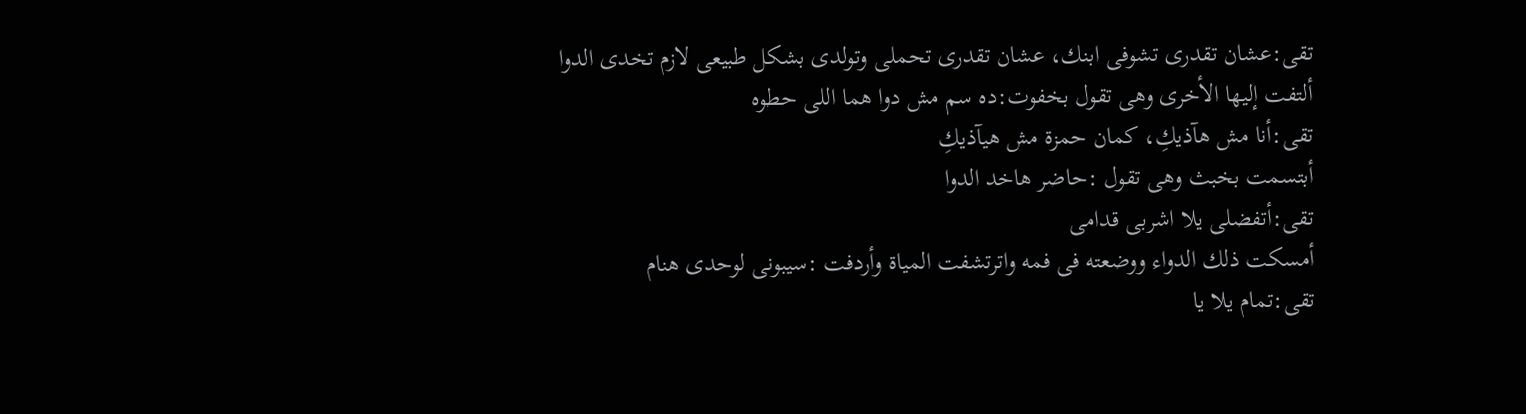تقى:عشان تقدرى تشوفى ابنك، عشان تقدرى تحملى وتولدى بشكل طبيعى لازم تخدى الدوا
ألتفت إليها الأخرى وهى تقول بخفوت:ده سم مش دوا هما اللى حطوه
تقى:أنا مش هآذيكِ، كمان حمزة مش هيآذيكِ
أبتسمت بخبث وهى تقول :حاضر هاخد الدوا
تقى:أتفضلى يلا اشربى قدامى
أمسكت ذلك الدواء ووضعته فى فمه واترتشفت المياة وأردفت :سيبونى لوحدى هنام
تقى:تمام يلا يا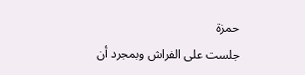حمزة
جلست على الفراش وبمجرد أن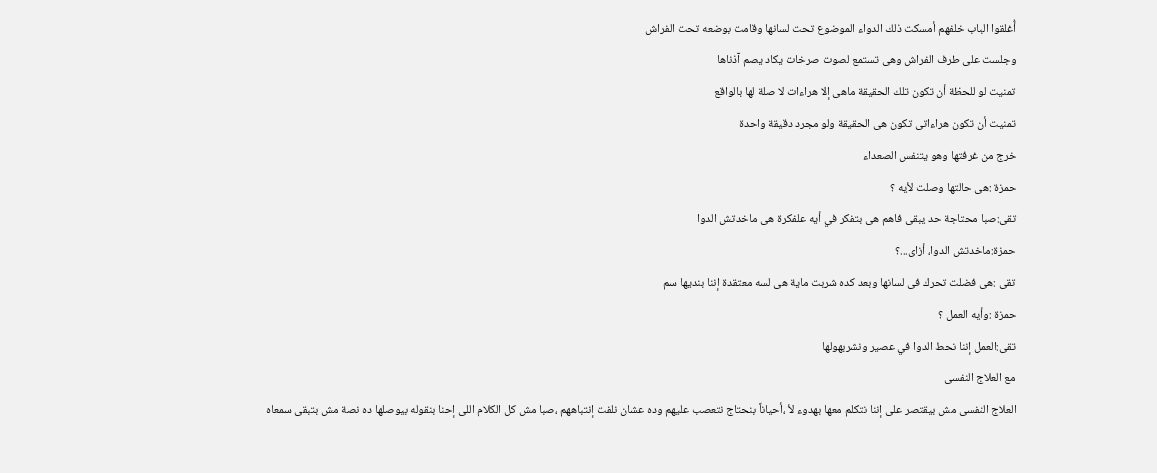أُغلقوا الباب خلفهم أمسكت ذلك الدواء الموضوع تحت لسانها وقامت بوضعه تحت الفراش
وجلست على طرف الفراش وهى تستمع لصوت صرخات يكاد يصم آذناها
تمنيت لو للحظة أن تكون تلك الحقيقة ماهى إلا هراءات لا صلة لها بالواقع
تمنيت أن تكون هراءاتى تكون هى الحقيقة ولو مجرد دقيقة واحدة
خرج من غرفتها وهو يتنفس الصعداء
حمزة :هى حالتها وصلت لأيه ؟
تقى:صبا محتاجة حد يبقى فاهم هى بتفكر في أيه علفكرة هى ماخدتش الدوا
حمزة:ماخدتش الدوا، أزاى...؟
تقى :هى فضلت تحرك فى لسانها وبعد كده شربت ماية هى لسه معتقدة إننا بنديها سم
حمزة :وأيه العمل ؟
تقى:العمل إننا نحط الدوا في عصير ونشربهولها
مع العلاج النفسى
العلاج النفسى مش بيقتصر على إننا نتكلم معها بهدوء لأ ،أحياناً بنحتاج نتعصب عليهم وده عشان نلفت إنتباههم ،صبا مش كل الكلام اللى إحنا بنقوله بيوصلها ده نصة مش بتبقى سمعاه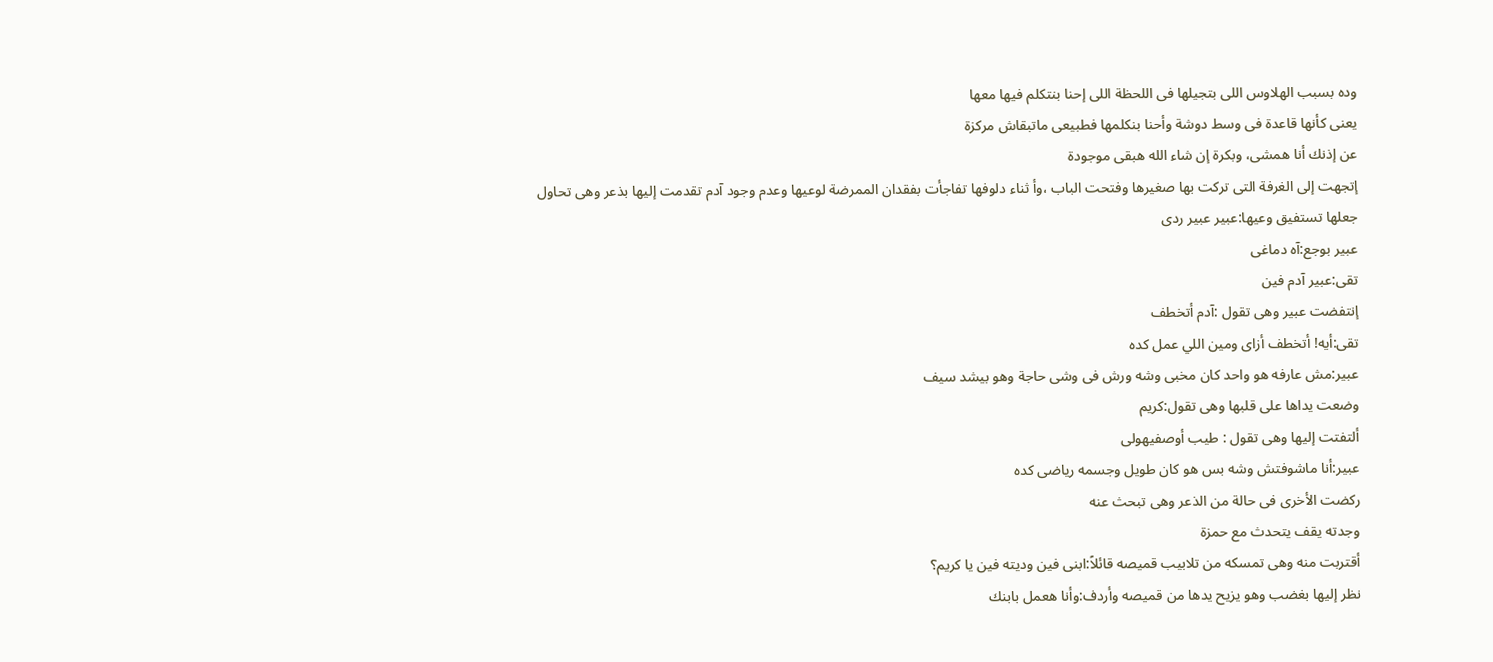وده بسبب الهلاوس اللى بتجيلها فى اللحظة اللى إحنا بنتكلم فيها معها
يعنى كأنها قاعدة فى وسط دوشة وأحنا بنكلمها فطبيعى ماتبقاش مركزة
عن إذنك أنا همشى، وبكرة إن شاء الله هبقى موجودة
إتجهت إلى الغرفة التى تركت بها صغيرها وفتحت الباب ،وأ ثناء دلوفها تفاجأت بفقدان الممرضة لوعيها وعدم وجود آدم تقدمت إليها بذعر وهى تحاول جعلها تستفيق وعيها:عبير عبير ردى
عبير بوجع:آه دماغى
تقى:عبير آدم فين
إنتفضت عبير وهى تقول :آدم أتخطف
تقى:أيه! أتخطف أزاى ومين اللي عمل كده
عبير:مش عارفه هو واحد كان مخبى وشه ورش فى وشى حاجة وهو بيشد سيف
وضعت يداها على قلبها وهى تقول:كريم
ألتفتت إليها وهى تقول : طيب أوصفيهولى
عبير:أنا ماشوفتش وشه بس هو كان طويل وجسمه رياضى كده
ركضت الأخرى فى حالة من الذعر وهى تبحث عنه
وجدته يقف يتحدث مع حمزة
أقتربت منه وهى تمسكه من تلابيب قميصه قائلاً:ابنى فين وديته فين يا كريم؟
نظر إليها بغضب وهو يزيح يدها من قميصه وأردف:وأنا هعمل بابنك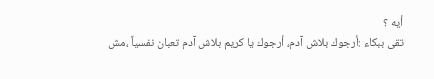أيه ؟
تقى ببكاء :أرجوك بلاش آدم، أرجوك يا كريم بلاش آدم تعبان نفسياً ،مش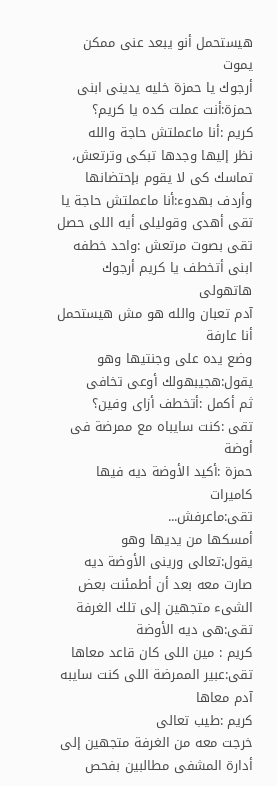هيستحمل أنو يبعد عنى ممكن يموت
أرجوك يا حمزة خليه يدينى ابنى
حمزة:أنت عملت كده يا كريم؟
كريم :أنا ماعملتش حاجة والله
نظر إليها وجدها تبكى وترتعش، تماسك كى لا يقوم بإحتضانها وأردف بهدوء:أنا ماعملتش حاجة يا تقى أهدى وقوليلى أيه اللى حصل
تقى بصوت مرتعش :واحد خطفه
ابنى أتخطف يا كريم أرجوك هاتهولى
آدم تعبان والله هو مش هيستحمل أنا عارفة
وضع يده على وجنتيها وهو يقول:هجيبهولك أوعى تخافى
ثم أكمل :أتخطف أزاى وفين؟
تقى :كنت سايباه مع ممرضة فى أوضة
حمزة :أكيد الأوضة ديه فيها كاميرات
تقى:ماعرفش...
أمسكها من يديها وهو يقول:تعالى ورينى الأوضة ديه
صارت معه بعد أن أطمئنت بعض الشىء متجهين إلى تلك الغرفة
تقى:هى ديه الأوضة
كريم : مين اللى كان قاعد معاها
تقى:عبير الممرضة اللى كنت سايبه آدم معاها
كريم :طيب تعالى
خرجت معه من الغرفة متجهين إلى أدارة المشفى مطالبين بفحص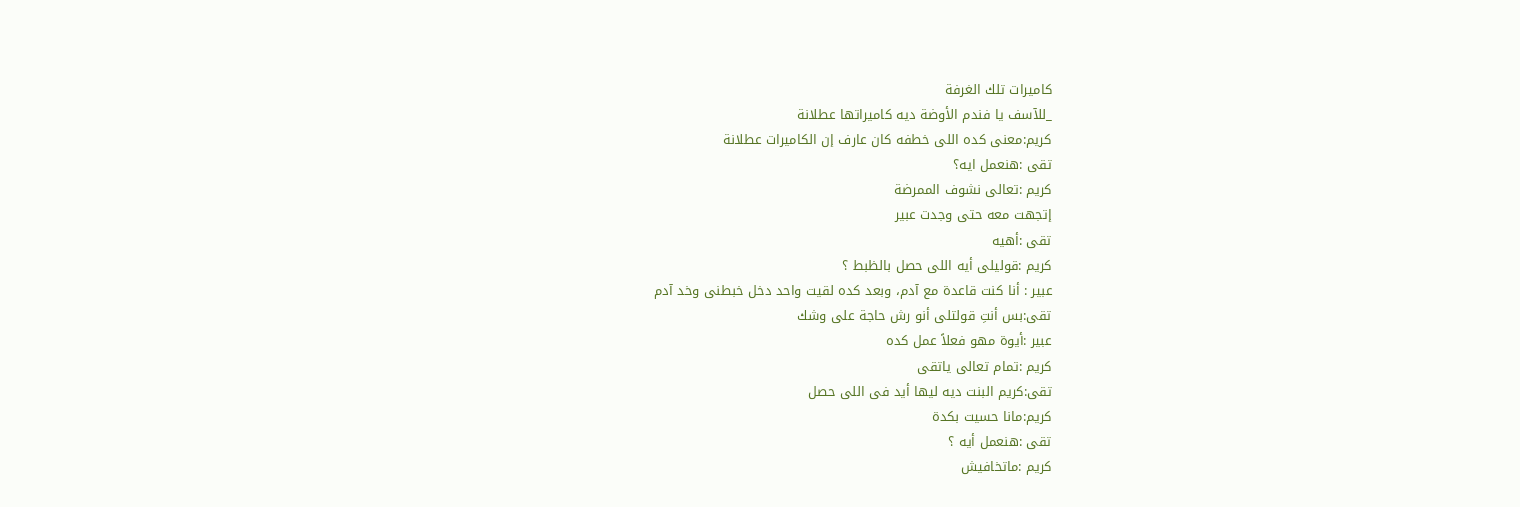كاميرات تلك الغرفة
_للآسف يا فندم الأوضة ديه كاميراتها عطلانة
كريم:معنى كده اللى خطفه كان عارف إن الكاميرات عطلانة
تقى :هنعمل ايه؟
كريم :تعالى نشوف الممرضة
إتجهت معه حتى وجدت عبير
تقى :أهيه
كريم :قوليلى أيه اللى حصل بالظبط ؟
عبير : أنا كنت قاعدة مع آدم، وبعد كده لقيت واحد دخل خبطنى وخد آدم
تقى:بس أنتِ قولتلى أنو رش حاجة على وشك
عبير :أيوة مهو فعلاً عمل كده
كريم :تمام تعالى ياتقى
تقى:كريم البنت ديه ليها أيد فى اللى حصل
كريم:مانا حسيت بكدة
تقى :هنعمل أيه ؟
كريم :ماتخافيش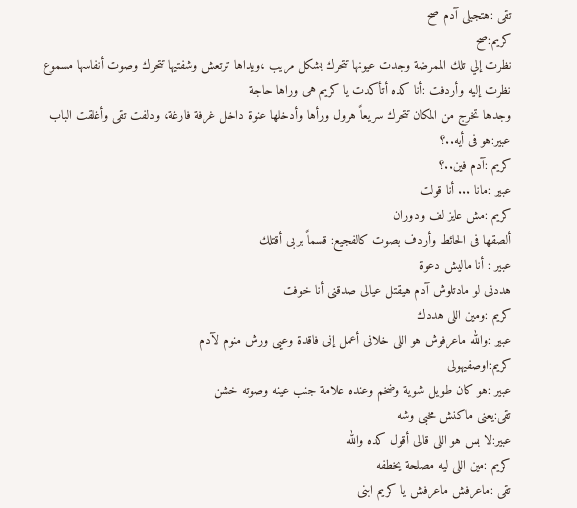تقى :هتجبلى آدم صح
كريم:صح
نظرت إلي تلك الممرضة وجدت عيونها تتحرك بشكل مريب ،ويداها ترتعش وشفتيها تتحرك وصوت أنفاسها مسموع
نظرت إليه وأردفت :أنا كده أتأكدت يا كريم هى وراها حاجة
وجدها تخرج من المكان تتحرك سريعاً هرول ورأها وأدخلها عنوة داخل غرفة فارغة، ودلفت تقى وأغلقت الباب
عبير:هو فى أيه..؟
كريم :آدم فين..؟
عبير :مانا ... أنا قولت
كريم :مش عايز لف ودوران
ألصقها فى الحائط وأردف بصوت كالفجيع: قسماً بربى أقتلك
عبير : أنا ماليش دعوة
هددنى لو مادتلوش آدم هيقتل عيالى صدقنى أنا خوفت
كريم :ومين اللى هددك
عبير :والله ماعرفوش هو اللى خلانى أعمل إنى فاقدة وعيى ورش منوم لآدم
كريم:اوصفيهولى
عبير :هو كان طويل شوية وضخم وعنده علامة جنب عينه وصوته خشن
تقى:يعنى ماكنش مخبى وشه
عبير:لا بس هو اللى قالى أقول كده والله
كريم :مين اللى ليه مصلحة يخطفه
تقى :ماعرفش ماعرفش يا كريم ابنى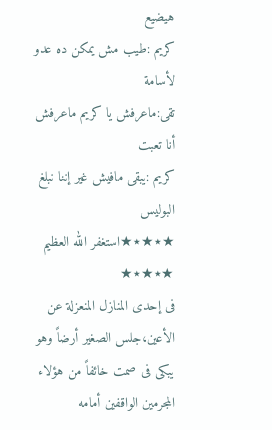هيضيع
كريم :طيب مش يمكن ده عدو لأسامة
تقى:ماعرفش يا كريم ماعرفش أنا تعبت
كريم :يبقى مافيش غير إننا نبلغ البوليس
★٭★٭★استغفر الله العظيم ★٭★٭★
فى إحدى المنازل المنعزلة عن الأعين،جلس الصغير أرضاً وهو يبكى فى صمت خائفاً من هؤلاء المجرمين الواقفين أمامه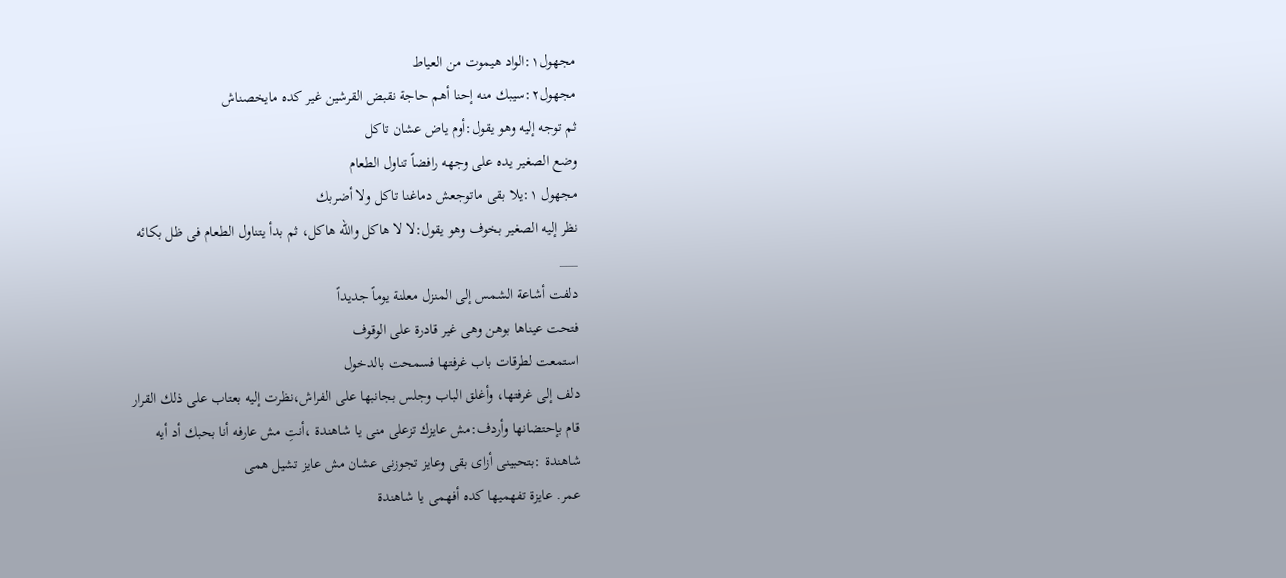مجهول١:الواد هيموت من العياط
مجهول٢:سيبك منه إحنا أهم حاجة نقبض القرشين غير كده مايخصناش
ثم توجه إليه وهو يقول:أوم ياض عشان تاكل
وضع الصغير يده على وجهه رافضاً تناول الطعام
مجهول ١:يلا بقى ماتوجعش دماغنا تاكل ولا أضربك
نظر إليه الصغير بخوف وهو يقول:لا لا هاكل والله هاكل، ثم بدأ يتناول الطعام فى ظل بكائه
___
دلفت أشاعة الشمس إلى المنزل معلنة يوماً جديداً
فتحت عيناها بوهن وهى غير قادرة على الوقوف
استمعت لطرقات باب غرفتها فسمحت بالدخول
دلف إلى غرفتها، وأغلق الباب وجلس بجانبها على الفراش،نظرت إليه بعتاب على ذلك القرار
قام بإحتضانها وأردف:مش عايزك تزعلى منى يا شاهندة ،أنتِ مش عارفه أنا بحبك أد أيه
شاهندة :بتحبينى أزاى بقى وعايز تجوزنى عشان مش عايز تشيل همى
عمر. عايزة تفهميها كده أفهمى يا شاهندة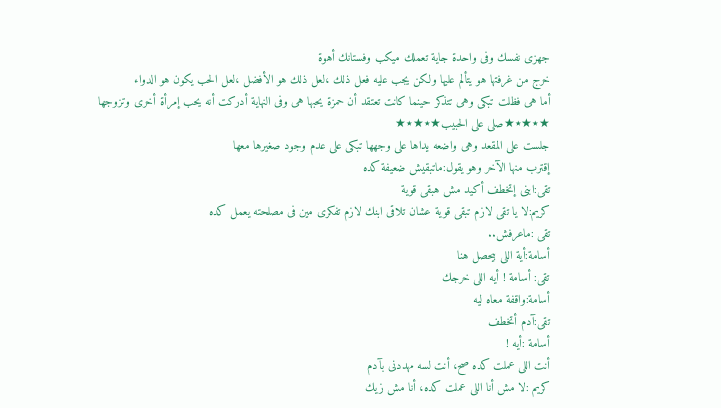جهزى نفسك وفى واحدة جاية تعملك ميكب وفستانك أهوة
خرج من غرفتها هو يتألم عليها ولكن يجب عليه فعل ذلك ،لعل ذلك هو الأفضل ،لعل الحب يكون هو الدواء
أما هى فظلت تبكى وهى تتذكر حينما كانت تعتقد أن حمزة يحبها هى وفى النهاية أدركت أنه يحب إمرأة أخرى وتزوجها
★٭★٭★صلى على الحبيب★٭★٭★
جلست على المقعد وهى واضعه يداها على وجهها تبكى على عدم وجود صغيرها معها
إقترب منها الآخر وهو يقول:ماتبقيش ضعيفة كده
تقى:ابنى إتخطف أكيد مش هبقى قوية
كريم:لا يا تقى لازم تبقى قوية عشان تلاقى ابنك لازم تفكرى مين فى مصلحته يعمل كده
تقى :ماعرفش..
أسامة:أية اللى بيحصل هنا
تقى: أسامة ! أيه اللى خرجك
أسامة:واقفة معاه ليه
تقى:آدم أتخطف
أسامة :أيه !
أنت اللى عملت كده صح، أنت لسه مهددنى بآدم
كريم :لا مش أنا اللى عملت كده، أنا مش زيك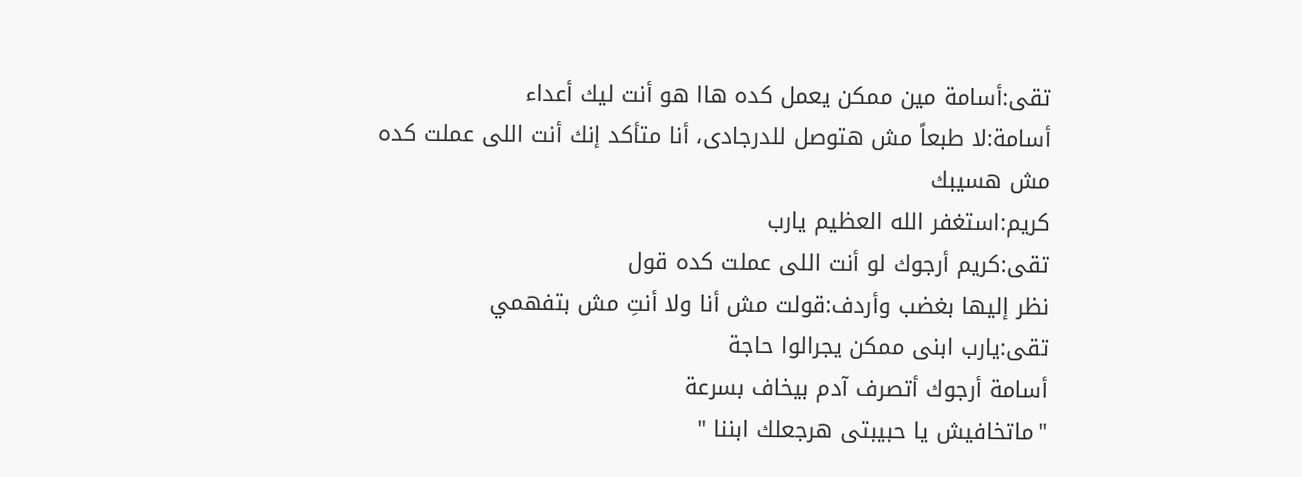تقى:أسامة مين ممكن يعمل كده هاا هو أنت ليك أعداء
أسامة:لا طبعاً مش هتوصل للدرجادى، أنا متأكد إنك أنت اللى عملت كده مش هسيبك
كريم:استغفر الله العظيم يارب
تقى:كريم أرجوك لو أنت اللى عملت كده قول
نظر إليها بغضب وأردف:قولت مش أنا ولا أنتِ مش بتفهمي
تقى:يارب ابنى ممكن يجرالوا حاجة
أسامة أرجوك أتصرف آدم بيخاف بسرعة
"ماتخافيش يا حبيبتى هرجعلك ابننا "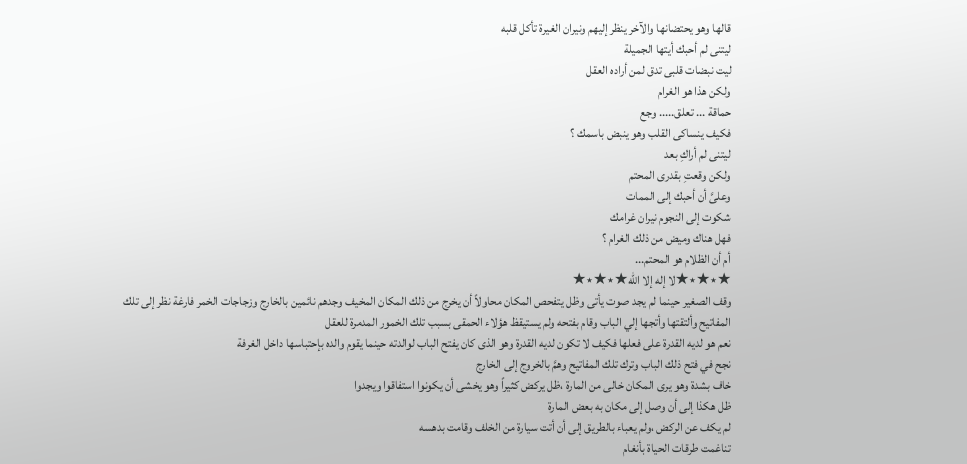قالها وهو يحتضانها والآخر ينظر إليهم ونيران الغيرة تأكل قلبه
ليتنى لم أحبك أيتها الجميلة
ليت نبضات قلبى تدق لمن أراده العقل
ولكن هذا هو الغرام
حماقة ... تعلق..... وجع
فكيف ينساكى القلب وهو ينبض باسمك ؟
ليتنى لم أراكِ بعد
ولكن وقعتِ بقدرى المحتم
وعلىَّ أن أحبك إلى الممات
شكوت إلى النجوم نيران غرامك
فهل هناك وميض من ذلك الغرام ؟
أم أن الظلام هو المحتم...
★٭★٭★لا إله إلا الله★٭★٭★
وقف الصغير حينما لم يجد صوت يأتى وظل يتفحص المكان محاولاً أن يخرج من ذلك المكان المخيف وجدهم نائمين بالخارج وزجاجات الخمر فارغة نظر إلى تلك المفاتيح وألتقتها وأتجها إلي الباب وقام بفتحه ولم يستيقظ هؤلاء الحمقى بسبب تلك الخمور المدمرة للعقل
نعم هو لديه القدرة على فعلها فكيف لا تكون لديه القدرة وهو الذى كان يفتح الباب لوالدته حينما يقوم والده بإحتباسها داخل الغرفة
نجح في فتح ذلك الباب وترك تلك المفاتيح وهمَّ بالخروج إلى الخارج
خاف بشدة وهو يرى المكان خالى من المارة ،ظل يركض كثيراً وهو يخشى أن يكونوا استفاقوا ويجدوا
ظل هكذا إلى أن وصل إلى مكان به بعض المارة
لم يكف عن الركض ،ولم يعباء بالطريق إلى أن أتت سيارة من الخلف وقامت بدهسه
تناغمت طرقات الحياة بأنغام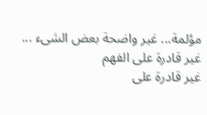مؤلمة... غير واضحة بعض الشىء ...
غير قادرة على الفهم
غير قادرة على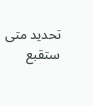تحديد متى ستقبع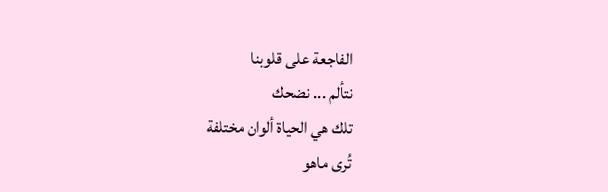الفاجعة على قلوبنا
نتألم ... نضحك
تلك هي الحياة ألوان مختلفة
تُرى ماهو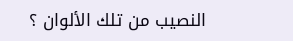النصيب من تلك الألوان ؟